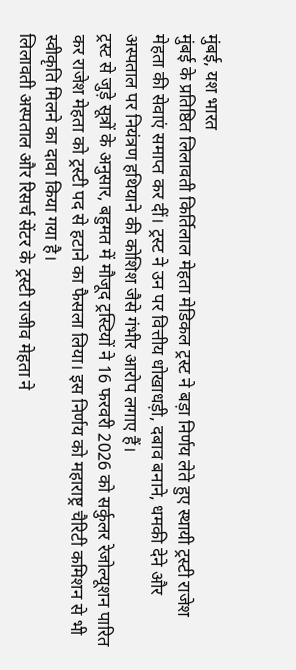मुंबई, यश भारत
मुंबई के प्रतिष्ठित लिलावती किर्तिलाल मेहता मेडिकल ट्रस्ट ने बड़ा निर्णय लेते हुए स्थायी ट्रस्टी राजेश मेहता की सेवाएं समाप्त कर दीं। ट्रस्ट ने उन पर वित्तीय धोखाधड़ी, दबाव बनाने, धमकी देने और अस्पताल पर नियंत्रण हथियाने की कोशिश जैसे गंभीर आरोप लगाए हैं।
ट्रस्ट से जुड़े सूत्रों के अनुसार, बहुमत में मौजूद ट्रस्टियों ने 16 फरवरी 2026 को सर्कुलर रेजोल्यूशन पारित कर राजेश मेहता को ट्रस्टी पद से हटाने का फैसला लिया। इस निर्णय को महाराष्ट्र चैरिटी कमिशन से भी स्वीकृति मिलने का दावा किया गया है।
लिलावती अस्पताल और रिसर्च सेंटर के ट्रस्टी राजीव मेहता ने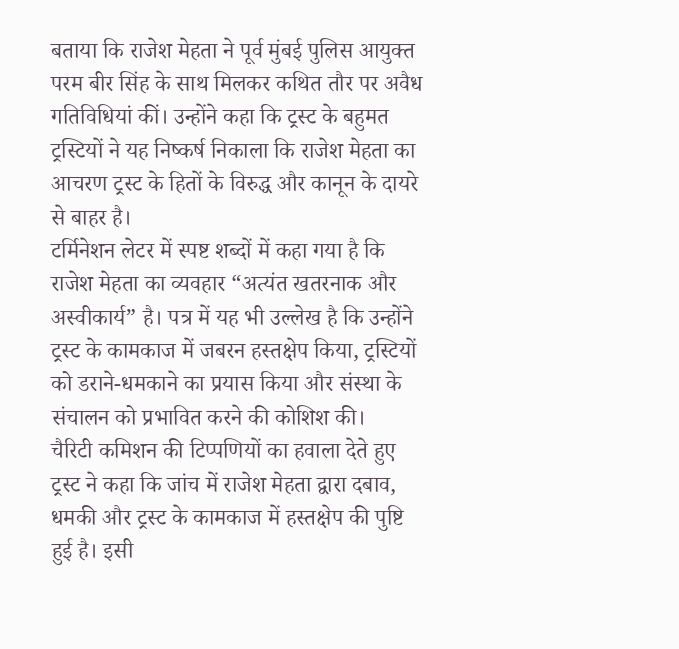बताया कि राजेश मेहता ने पूर्व मुंबई पुलिस आयुक्त परम बीर सिंह के साथ मिलकर कथित तौर पर अवैध गतिविधियां कीं। उन्होंने कहा कि ट्रस्ट के बहुमत ट्रस्टियों ने यह निष्कर्ष निकाला कि राजेश मेहता का आचरण ट्रस्ट के हितों के विरुद्ध और कानून के दायरे से बाहर है।
टर्मिनेशन लेटर में स्पष्ट शब्दों में कहा गया है कि राजेश मेहता का व्यवहार “अत्यंत खतरनाक और अस्वीकार्य” है। पत्र में यह भी उल्लेख है कि उन्होंने ट्रस्ट के कामकाज में जबरन हस्तक्षेप किया, ट्रस्टियों को डराने-धमकाने का प्रयास किया और संस्था के संचालन को प्रभावित करने की कोशिश की।
चैरिटी कमिशन की टिप्पणियों का हवाला देते हुए ट्रस्ट ने कहा कि जांच में राजेश मेहता द्वारा दबाव, धमकी और ट्रस्ट के कामकाज में हस्तक्षेप की पुष्टि हुई है। इसी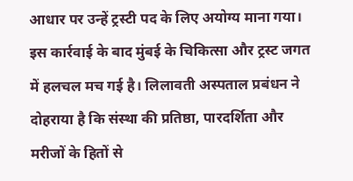आधार पर उन्हें ट्रस्टी पद के लिए अयोग्य माना गया।
इस कार्रवाई के बाद मुंबई के चिकित्सा और ट्रस्ट जगत में हलचल मच गई है। लिलावती अस्पताल प्रबंधन ने दोहराया है कि संस्था की प्रतिष्ठा, पारदर्शिता और मरीजों के हितों से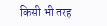किसी भी तरह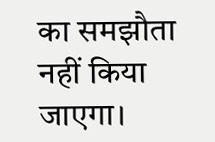का समझौता नहीं किया जाएगा।